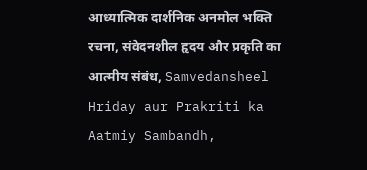आध्यात्मिक दार्शनिक अनमोल भक्ति रचना, संवेदनशील हृदय और प्रकृति का आत्मीय संबंध, Samvedansheel Hriday aur Prakriti ka Aatmiy Sambandh,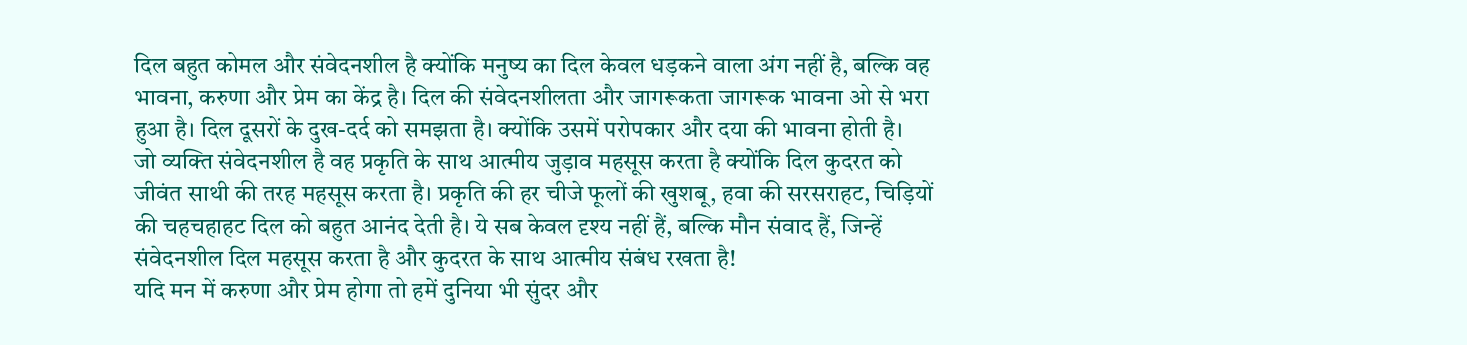दिल बहुत कोमल और संवेदनशील है क्योंकि मनुष्य का दिल केवल धड़कने वाला अंग नहीं है, बल्कि वह भावना, करुणा और प्रेम का केंद्र है। दिल की संवेदनशीलता और जागरूकता जागरूक भावना ओ से भरा हुआ है। दिल दूसरों के दुख-दर्द को समझता है। क्योंकि उसमें परोपकार और दया की भावना होती है।
जो व्यक्ति संवेदनशील है वह प्रकृति के साथ आत्मीय जुड़ाव महसूस करता है क्योंकि दिल कुदरत को जीवंत साथी की तरह महसूस करता है। प्रकृति की हर चीजे फूलों की खुशबू, हवा की सरसराहट, चिड़ियों की चहचहाहट दिल को बहुत आनंद देती है। ये सब केवल दृश्य नहीं हैं, बल्कि मौन संवाद हैं, जिन्हें संवेदनशील दिल महसूस करता है और कुदरत के साथ आत्मीय संबंध रखता है!
यदि मन में करुणा और प्रेम होगा तो हमें दुनिया भी सुंदर और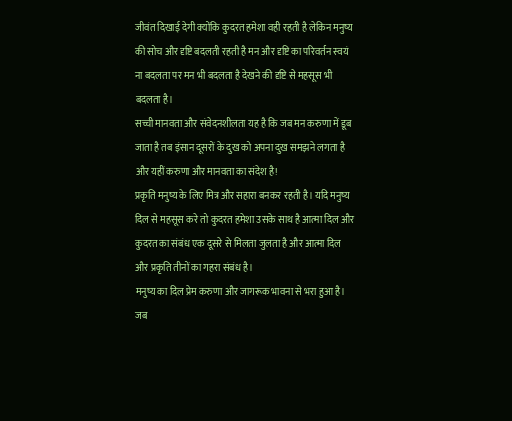जीवंत दिखाई देगी क्योंकि कुदरत हमेशा वही रहती है लेकिन मनुष्य की सोच और दृष्टि बदलती रहती है मन और दृष्टि का परिवर्तन स्वयं ना बदलता पर मन भी बदलता है देखने की दृष्टि से महसूस भी बदलता है।
सच्ची मानवता और संवेदनशीलता यह है कि जब मन करुणा में डूब जाता है तब इंसान दूसरों के दुख को अपना दुख समझने लगता है और यहीं करुणा और मानवता का संदेश है!
प्रकृति मनुष्य के लिए मित्र और सहारा बनकर रहती है। यदि मनुष्य दिल से महसूस करे तो कुदरत हमेशा उसके साथ है आत्मा दिल और कुदरत का संबंध एक दूसरे से मिलता जुलता है और आत्मा दिल और प्रकृति तीनों का गहरा संबंध है।
मनुष्य का दिल प्रेम करुणा और जागरूक भावना से भरा हुआ है। जब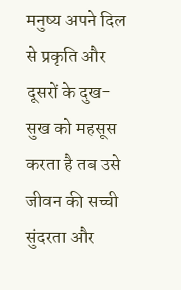मनुष्य अपने दिल से प्रकृति और दूसरों के दुख-सुख को महसूस करता है तब उसे जीवन की सच्ची सुंदरता और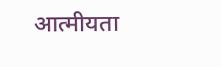आत्मीयता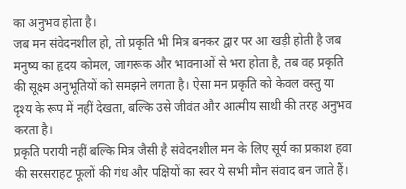का अनुभव होता है।
जब मन संवेदनशील हो, तो प्रकृति भी मित्र बनकर द्वार पर आ खड़ी होती है जब मनुष्य का हृदय कोमल, जागरूक और भावनाओं से भरा होता है, तब वह प्रकृति की सूक्ष्म अनुभूतियों को समझने लगता है। ऐसा मन प्रकृति को केवल वस्तु या दृश्य के रूप में नहीं देखता, बल्कि उसे जीवंत और आत्मीय साथी की तरह अनुभव करता है।
प्रकृति परायी नहीं बल्कि मित्र जैसी है संवेदनशील मन के लिए सूर्य का प्रकाश हवा की सरसराहट फूलों की गंध और पक्षियों का स्वर ये सभी मौन संवाद बन जाते हैं।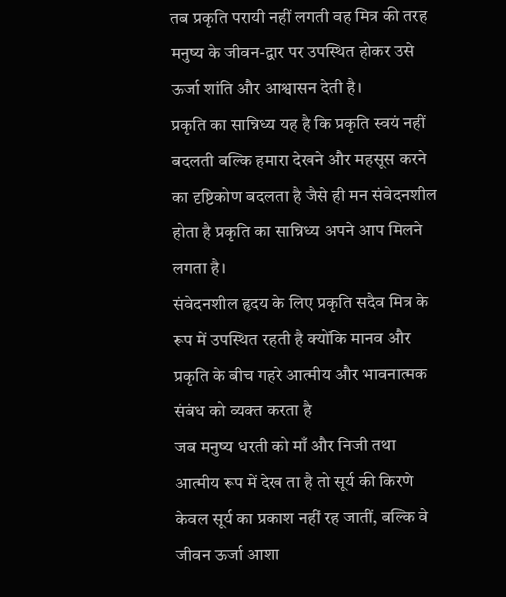तब प्रकृति परायी नहीं लगती वह मित्र की तरह मनुष्य के जीवन-द्वार पर उपस्थित होकर उसे ऊर्जा शांति और आश्वासन देती है।
प्रकृति का सान्निध्य यह है कि प्रकृति स्वयं नहीं बदलती बल्कि हमारा देखने और महसूस करने का दृष्टिकोण बदलता है जैसे ही मन संवेदनशील होता है प्रकृति का सान्निध्य अपने आप मिलने लगता है।
संवेदनशील हृदय के लिए प्रकृति सदैव मित्र के रूप में उपस्थित रहती है क्योंकि मानव और प्रकृति के बीच गहरे आत्मीय और भावनात्मक संबंध को व्यक्त करता है
जब मनुष्य धरती को माँ और निजी तथा आत्मीय रूप में देख ता है तो सूर्य की किरणे केवल सूर्य का प्रकाश नहीं रह जातीं, बल्कि वे जीवन ऊर्जा आशा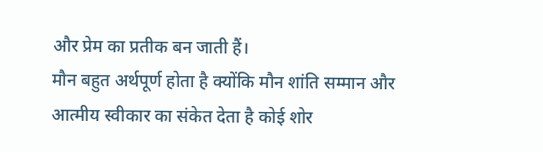और प्रेम का प्रतीक बन जाती हैं।
मौन बहुत अर्थपूर्ण होता है क्योंकि मौन शांति सम्मान और आत्मीय स्वीकार का संकेत देता है कोई शोर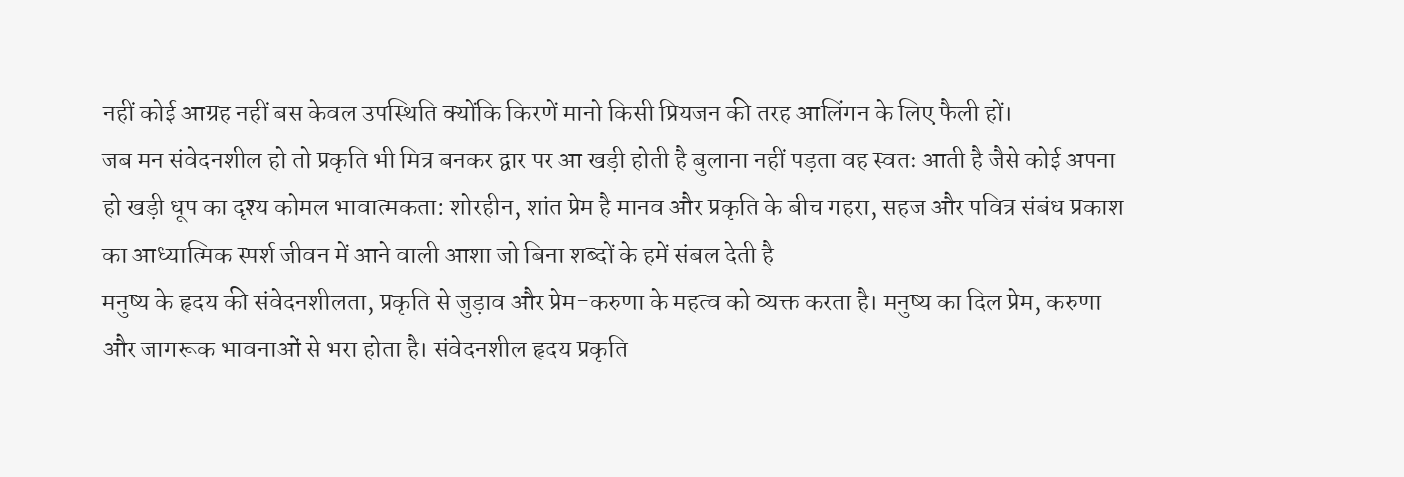नहीं कोई आग्रह नहीं बस केवल उपस्थिति क्योंकि किरणें मानो किसी प्रियजन की तरह आलिंगन के लिए फैली हों।
जब मन संवेदनशील हो तो प्रकृति भी मित्र बनकर द्वार पर आ खड़ी होती है बुलाना नहीं पड़ता वह स्वतः आती है जैसे कोई अपना हो खड़ी धूप का दृश्य कोमल भावात्मकता: शोरहीन, शांत प्रेम है मानव और प्रकृति के बीच गहरा, सहज और पवित्र संबंध प्रकाश का आध्यात्मिक स्पर्श जीवन में आने वाली आशा जो बिना शब्दों के हमें संबल देती है
मनुष्य के हृदय की संवेदनशीलता, प्रकृति से जुड़ाव और प्रेम-करुणा के महत्व को व्यक्त करता है। मनुष्य का दिल प्रेम, करुणा और जागरूक भावनाओं से भरा होता है। संवेदनशील हृदय प्रकृति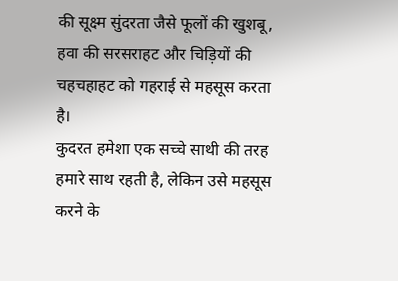की सूक्ष्म सुंदरता जैसे फूलों की खुशबू, हवा की सरसराहट और चिड़ियों की चहचहाहट को गहराई से महसूस करता है।
कुदरत हमेशा एक सच्चे साथी की तरह हमारे साथ रहती है, लेकिन उसे महसूस करने के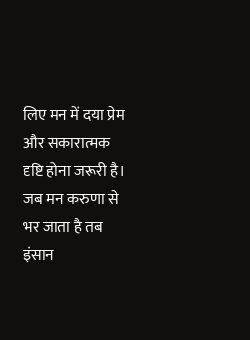लिए मन में दया प्रेम और सकारात्मक दृष्टि होना जरूरी है। जब मन करुणा से भर जाता है तब इंसान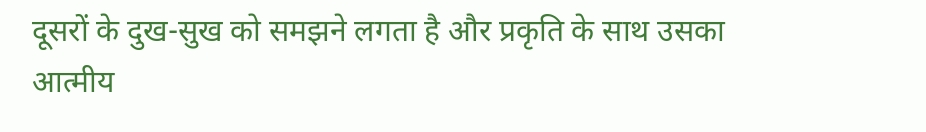दूसरों के दुख-सुख को समझने लगता है और प्रकृति के साथ उसका आत्मीय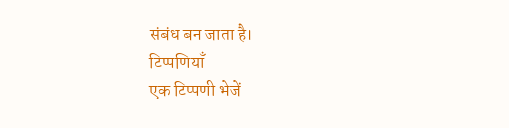संबंध बन जाता है।
टिप्पणियाँ
एक टिप्पणी भेजें